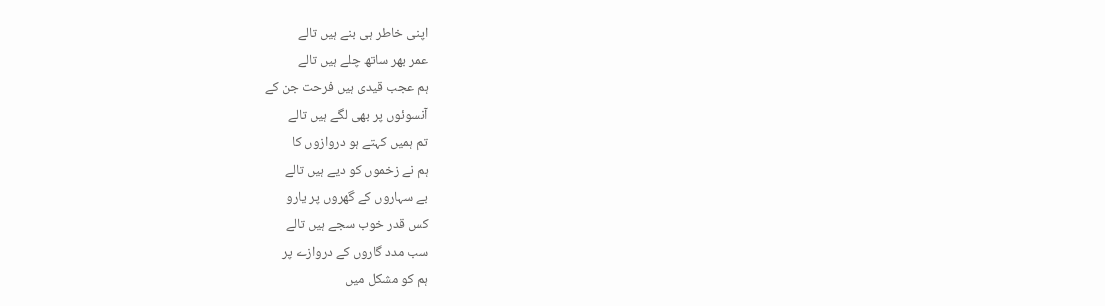اپنی خاطر ہی بنے ہیں تالے
عمر بھر ساتھ چلے ہیں تالے
ہم عجب قیدی ہیں فرحت جن کے
آنسوئوں پر بھی لگے ہیں تالے
تم ہمیں کہتے ہو دروازوں کا
ہم نے زخموں کو دیے ہیں تالے
بے سہاروں کے گھروں پر یارو
کس قدر خوب سجے ہیں تالے
سب مدد گاروں کے دروازے پر
ہم کو مشکل میں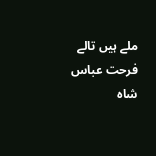ملے ہیں تالے
فرحت عباس شاہ